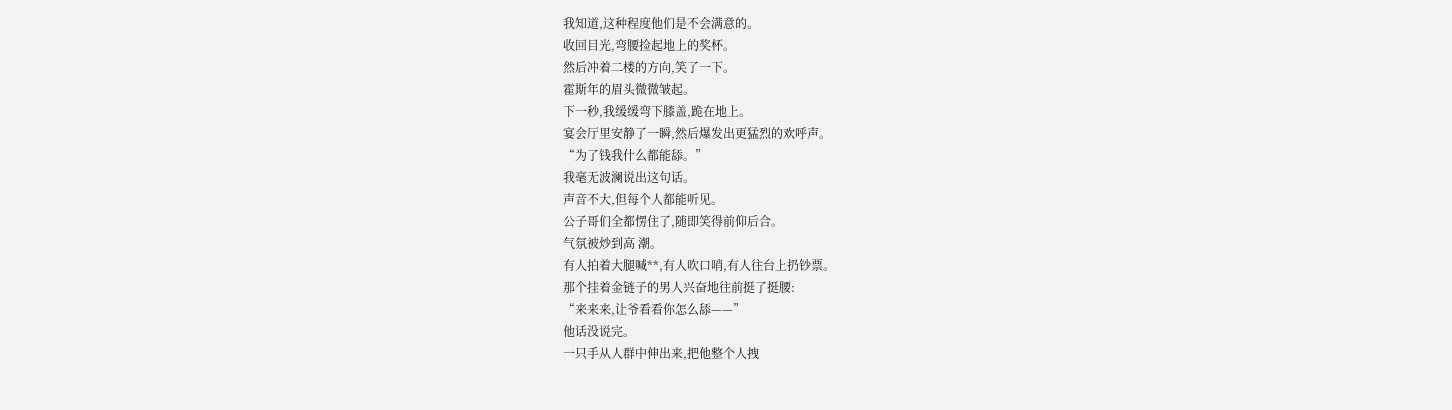我知道,这种程度他们是不会满意的。
收回目光,弯腰捡起地上的奖杯。
然后冲着二楼的方向,笑了一下。
霍斯年的眉头微微皱起。
下一秒,我缓缓弯下膝盖,跪在地上。
宴会厅里安静了一瞬,然后爆发出更猛烈的欢呼声。
“为了钱我什么都能舔。”
我毫无波澜说出这句话。
声音不大,但每个人都能听见。
公子哥们全都愣住了,随即笑得前仰后合。
气氛被炒到高 潮。
有人拍着大腿喊**,有人吹口哨,有人往台上扔钞票。
那个挂着金链子的男人兴奋地往前挺了挺腰:
“来来来,让爷看看你怎么舔——”
他话没说完。
一只手从人群中伸出来,把他整个人拽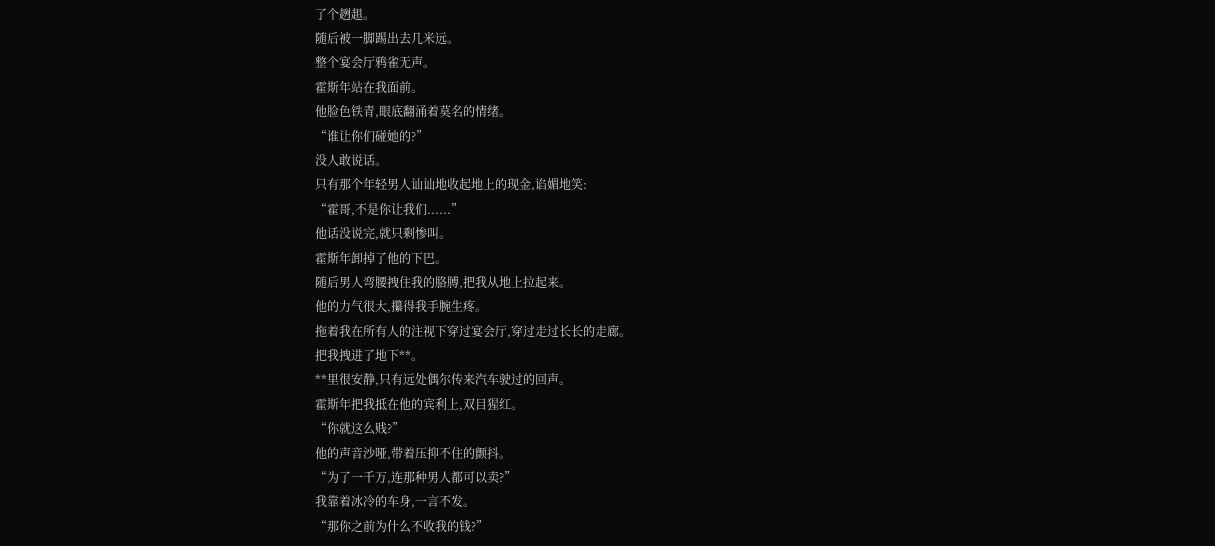了个趔趄。
随后被一脚踢出去几米远。
整个宴会厅鸦雀无声。
霍斯年站在我面前。
他脸色铁青,眼底翻涌着莫名的情绪。
“谁让你们碰她的?”
没人敢说话。
只有那个年轻男人讪讪地收起地上的现金,谄媚地笑:
“霍哥,不是你让我们......”
他话没说完,就只剩惨叫。
霍斯年卸掉了他的下巴。
随后男人弯腰拽住我的胳膊,把我从地上拉起来。
他的力气很大,攥得我手腕生疼。
拖着我在所有人的注视下穿过宴会厅,穿过走过长长的走廊。
把我拽进了地下**。
**里很安静,只有远处偶尔传来汽车驶过的回声。
霍斯年把我抵在他的宾利上,双目猩红。
“你就这么贱?”
他的声音沙哑,带着压抑不住的颤抖。
“为了一千万,连那种男人都可以卖?”
我靠着冰冷的车身,一言不发。
“那你之前为什么不收我的钱?”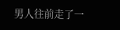男人往前走了一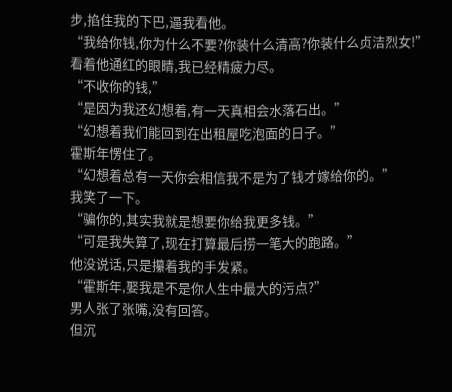步,掐住我的下巴,逼我看他。
“我给你钱,你为什么不要?你装什么清高?你装什么贞洁烈女!”
看着他通红的眼睛,我已经精疲力尽。
“不收你的钱,”
“是因为我还幻想着,有一天真相会水落石出。”
“幻想着我们能回到在出租屋吃泡面的日子。”
霍斯年愣住了。
“幻想着总有一天你会相信我不是为了钱才嫁给你的。”
我笑了一下。
“骗你的,其实我就是想要你给我更多钱。”
“可是我失算了,现在打算最后捞一笔大的跑路。”
他没说话,只是攥着我的手发紧。
“霍斯年,娶我是不是你人生中最大的污点?”
男人张了张嘴,没有回答。
但沉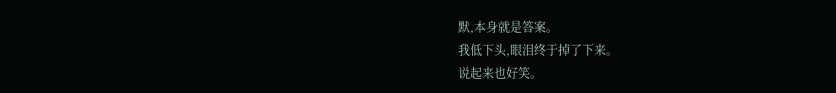默,本身就是答案。
我低下头,眼泪终于掉了下来。
说起来也好笑。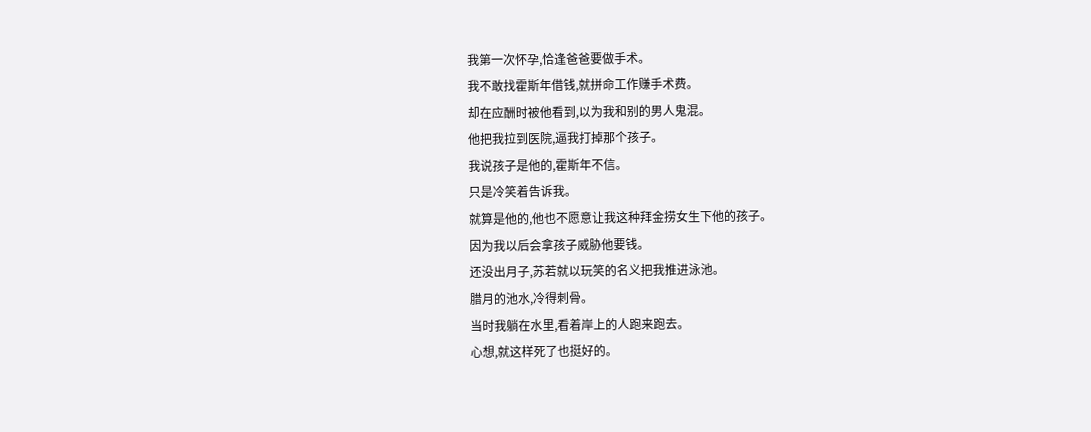我第一次怀孕,恰逢爸爸要做手术。
我不敢找霍斯年借钱,就拼命工作赚手术费。
却在应酬时被他看到,以为我和别的男人鬼混。
他把我拉到医院,逼我打掉那个孩子。
我说孩子是他的,霍斯年不信。
只是冷笑着告诉我。
就算是他的,他也不愿意让我这种拜金捞女生下他的孩子。
因为我以后会拿孩子威胁他要钱。
还没出月子,苏若就以玩笑的名义把我推进泳池。
腊月的池水,冷得刺骨。
当时我躺在水里,看着岸上的人跑来跑去。
心想,就这样死了也挺好的。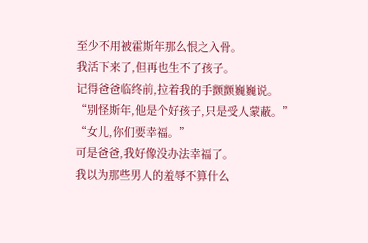至少不用被霍斯年那么恨之入骨。
我活下来了,但再也生不了孩子。
记得爸爸临终前,拉着我的手颤颤巍巍说。
“别怪斯年,他是个好孩子,只是受人蒙蔽。”
“女儿,你们要幸福。”
可是爸爸,我好像没办法幸福了。
我以为那些男人的羞辱不算什么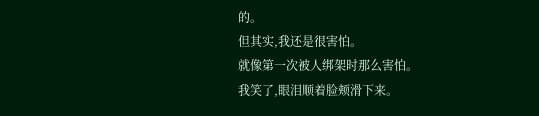的。
但其实,我还是很害怕。
就像第一次被人绑架时那么害怕。
我笑了,眼泪顺着脸颊滑下来。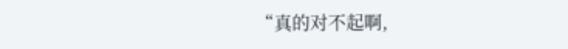“真的对不起啊,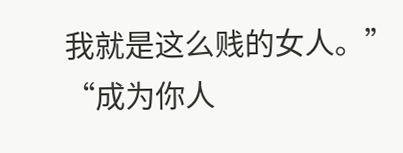我就是这么贱的女人。”
“成为你人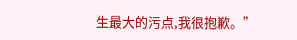生最大的污点,我很抱歉。”